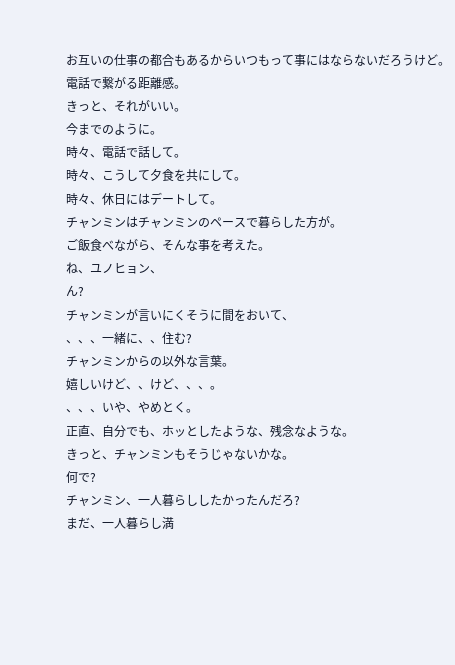お互いの仕事の都合もあるからいつもって事にはならないだろうけど。
電話で繋がる距離感。
きっと、それがいい。
今までのように。
時々、電話で話して。
時々、こうして夕食を共にして。
時々、休日にはデートして。
チャンミンはチャンミンのペースで暮らした方が。
ご飯食べながら、そんな事を考えた。
ね、ユノヒョン、
ん?
チャンミンが言いにくそうに間をおいて、
、、、一緒に、、住む?
チャンミンからの以外な言葉。
嬉しいけど、、けど、、、。
、、、いや、やめとく。
正直、自分でも、ホッとしたような、残念なような。
きっと、チャンミンもそうじゃないかな。
何で?
チャンミン、一人暮らししたかったんだろ?
まだ、一人暮らし満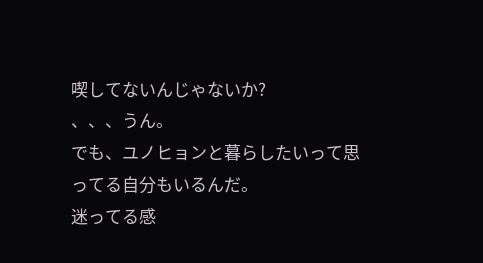喫してないんじゃないか?
、、、うん。
でも、ユノヒョンと暮らしたいって思ってる自分もいるんだ。
迷ってる感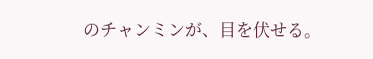のチャンミンが、目を伏せる。